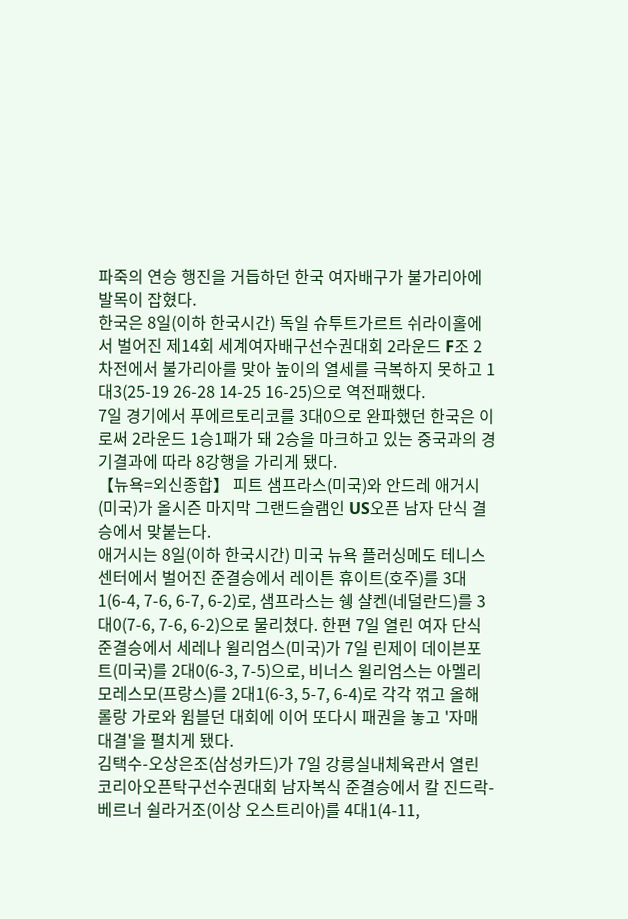파죽의 연승 행진을 거듭하던 한국 여자배구가 불가리아에 발목이 잡혔다.
한국은 8일(이하 한국시간) 독일 슈투트가르트 쉬라이홀에서 벌어진 제14회 세계여자배구선수권대회 2라운드 F조 2차전에서 불가리아를 맞아 높이의 열세를 극복하지 못하고 1대3(25-19 26-28 14-25 16-25)으로 역전패했다.
7일 경기에서 푸에르토리코를 3대0으로 완파했던 한국은 이로써 2라운드 1승1패가 돼 2승을 마크하고 있는 중국과의 경기결과에 따라 8강행을 가리게 됐다.
【뉴욕=외신종합】 피트 샘프라스(미국)와 안드레 애거시(미국)가 올시즌 마지막 그랜드슬램인 US오픈 남자 단식 결승에서 맞붙는다.
애거시는 8일(이하 한국시간) 미국 뉴욕 플러싱메도 테니스센터에서 벌어진 준결승에서 레이튼 휴이트(호주)를 3대1(6-4, 7-6, 6-7, 6-2)로, 샘프라스는 쉥 샬켄(네덜란드)를 3대0(7-6, 7-6, 6-2)으로 물리쳤다. 한편 7일 열린 여자 단식 준결승에서 세레나 윌리엄스(미국)가 7일 린제이 데이븐포트(미국)를 2대0(6-3, 7-5)으로, 비너스 윌리엄스는 아멜리 모레스모(프랑스)를 2대1(6-3, 5-7, 6-4)로 각각 꺾고 올해 롤랑 가로와 윔블던 대회에 이어 또다시 패권을 놓고 '자매 대결'을 펼치게 됐다.
김택수-오상은조(삼성카드)가 7일 강릉실내체육관서 열린 코리아오픈탁구선수권대회 남자복식 준결승에서 칼 진드락-베르너 쉴라거조(이상 오스트리아)를 4대1(4-11,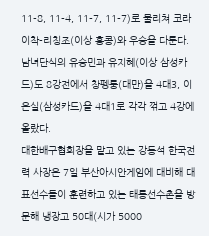11-8, 11-4, 11-7, 11-7)로 물리쳐 코라이착-리칭조(이상 홍콩)와 우승을 다툰다. 남녀단식의 유승민과 유지혜(이상 삼성카드)도 8강전에서 창펭룽(대만)을 4대3, 이은실(삼성카드)을 4대1로 각각 꺾고 4강에 올랐다.
대한배구협회장을 맡고 있는 강동석 한국전력 사장은 7일 부산아시안게임에 대비해 대표선수들이 훈련하고 있는 태릉선수촌을 방문해 냉장고 50대(시가 5000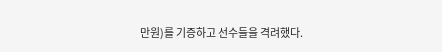만원)를 기증하고 선수들을 격려했다.